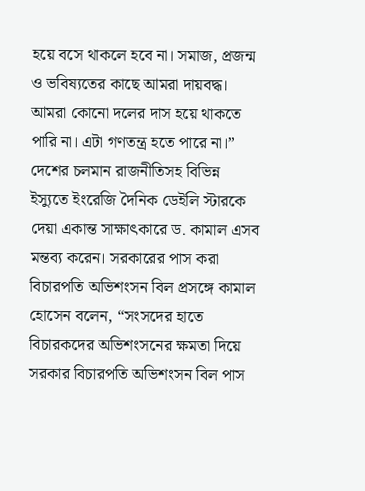হয়ে বসে থাকলে হবে না। সমাজ, প্রজন্ম ও ভবিষ্যতের কাছে আমরা দায়বদ্ধ। আমরা কোনো দলের দাস হয়ে থাকতে পারি না। এটা গণতন্ত্র হতে পারে না।” দেশের চলমান রাজনীতিসহ বিভিন্ন ইস্যুতে ইংরেজি দৈনিক ডেইলি স্টারকে দেয়া একান্ত সাক্ষাৎকারে ড. কামাল এসব মন্তব্য করেন। সরকারের পাস করা বিচারপতি অভিশংসন বিল প্রসঙ্গে কামাল হোসেন বলেন, “সংসদের হাতে বিচারকদের অভিশংসনের ক্ষমতা দিয়ে সরকার বিচারপতি অভিশংসন বিল পাস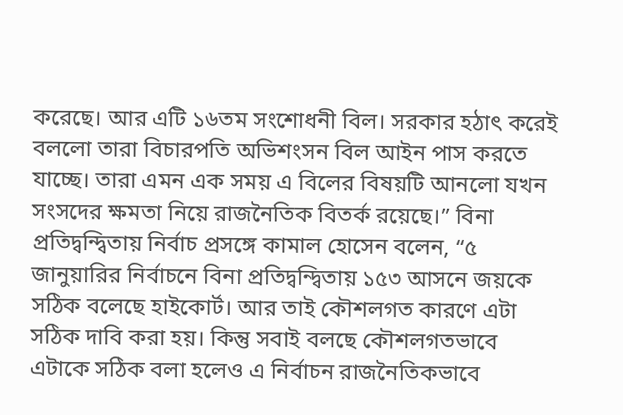করেছে। আর এটি ১৬তম সংশোধনী বিল। সরকার হঠাৎ করেই বললো তারা বিচারপতি অভিশংসন বিল আইন পাস করতে যাচ্ছে। তারা এমন এক সময় এ বিলের বিষয়টি আনলো যখন সংসদের ক্ষমতা নিয়ে রাজনৈতিক বিতর্ক রয়েছে।” বিনা প্রতিদ্বন্দ্বিতায় নির্বাচ প্রসঙ্গে কামাল হোসেন বলেন, “৫ জানুয়ারির নির্বাচনে বিনা প্রতিদ্বন্দ্বিতায় ১৫৩ আসনে জয়কে সঠিক বলেছে হাইকোর্ট। আর তাই কৌশলগত কারণে এটা সঠিক দাবি করা হয়। কিন্তু সবাই বলছে কৌশলগতভাবে এটাকে সঠিক বলা হলেও এ নির্বাচন রাজনৈতিকভাবে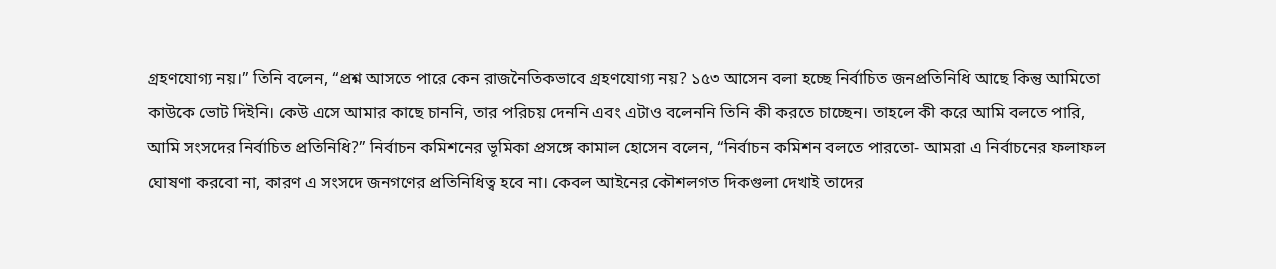গ্রহণযোগ্য নয়।” তিনি বলেন, “প্রশ্ন আসতে পারে কেন রাজনৈতিকভাবে গ্রহণযোগ্য নয়? ১৫৩ আসেন বলা হচ্ছে নির্বাচিত জনপ্রতিনিধি আছে কিন্তু আমিতো কাউকে ভোট দিইনি। কেউ এসে আমার কাছে চাননি, তার পরিচয় দেননি এবং এটাও বলেননি তিনি কী করতে চাচ্ছেন। তাহলে কী করে আমি বলতে পারি, আমি সংসদের নির্বাচিত প্রতিনিধি?” নির্বাচন কমিশনের ভূমিকা প্রসঙ্গে কামাল হোসেন বলেন, “নির্বাচন কমিশন বলতে পারতো- আমরা এ নির্বাচনের ফলাফল ঘোষণা করবো না, কারণ এ সংসদে জনগণের প্রতিনিধিত্ব হবে না। কেবল আইনের কৌশলগত দিকগুলা দেখাই তাদের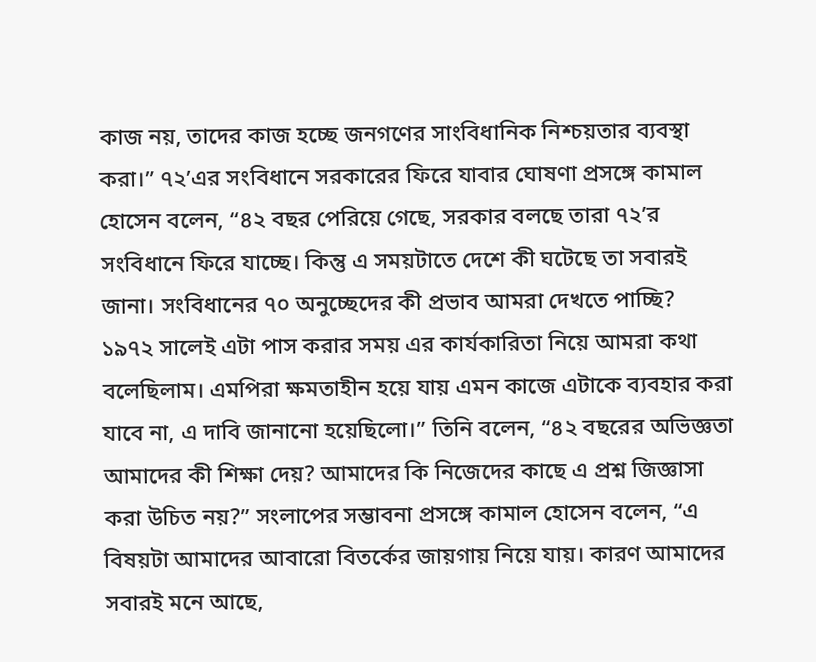কাজ নয়, তাদের কাজ হচ্ছে জনগণের সাংবিধানিক নিশ্চয়তার ব্যবস্থা করা।” ৭২’এর সংবিধানে সরকারের ফিরে যাবার ঘোষণা প্রসঙ্গে কামাল হোসেন বলেন, “৪২ বছর পেরিয়ে গেছে, সরকার বলছে তারা ৭২’র সংবিধানে ফিরে যাচ্ছে। কিন্তু এ সময়টাতে দেশে কী ঘটেছে তা সবারই জানা। সংবিধানের ৭০ অনুচ্ছেদের কী প্রভাব আমরা দেখতে পাচ্ছি? ১৯৭২ সালেই এটা পাস করার সময় এর কার্যকারিতা নিয়ে আমরা কথা বলেছিলাম। এমপিরা ক্ষমতাহীন হয়ে যায় এমন কাজে এটাকে ব্যবহার করা যাবে না, এ দাবি জানানো হয়েছিলো।” তিনি বলেন, “৪২ বছরের অভিজ্ঞতা আমাদের কী শিক্ষা দেয়? আমাদের কি নিজেদের কাছে এ প্রশ্ন জিজ্ঞাসা করা উচিত নয়?” সংলাপের সম্ভাবনা প্রসঙ্গে কামাল হোসেন বলেন, “এ বিষয়টা আমাদের আবারো বিতর্কের জায়গায় নিয়ে যায়। কারণ আমাদের সবারই মনে আছে,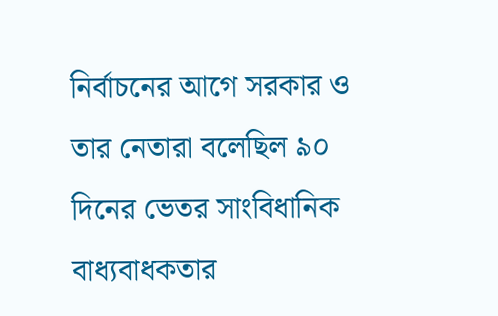নির্বাচনের আগে সরকার ও তার নেতারা বলেছিল ৯০ দিনের ভেতর সাংবিধানিক বাধ্যবাধকতার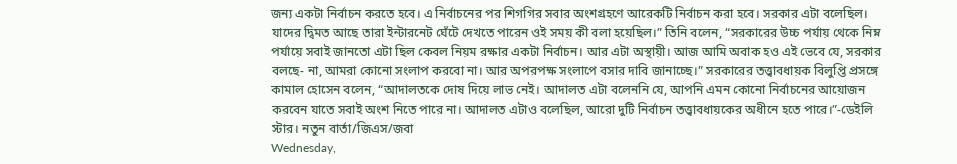জন্য একটা নির্বাচন করতে হবে। এ নির্বাচনের পর শিগগির সবার অংশগ্রহণে আরেকটি নির্বাচন করা হবে। সরকার এটা বলেছিল। যাদের দ্বিমত আছে তারা ইন্টারনেট ঘেঁটে দেখতে পারেন ওই সময় কী বলা হয়েছিল।” তিনি বলেন, “সরকারের উচ্চ পর্যায় থেকে নিম্ন পর্যায়ে সবাই জানতো এটা ছিল কেবল নিয়ম রক্ষার একটা নির্বাচন। আর এটা অস্থায়ী। আজ আমি অবাক হও এই ভেবে যে, সরকার বলছে- না, আমরা কোনো সংলাপ করবো না। আর অপরপক্ষ সংলাপে বসার দাবি জানাচ্ছে।” সরকারের তত্ত্বাবধায়ক বিলুপ্তি প্রসঙ্গে কামাল হোসেন বলেন, “আদালতকে দোষ দিয়ে লাভ নেই। আদালত এটা বলেননি যে, আপনি এমন কোনো নির্বাচনের আয়োজন করবেন যাতে সবাই অংশ নিতে পারে না। আদালত এটাও বলেছিল, আরো দুটি নির্বাচন তত্ত্বাবধায়কের অধীনে হতে পারে।”-ডেইলি স্টার। নতুন বার্তা/জিএস/জবা
Wednesday,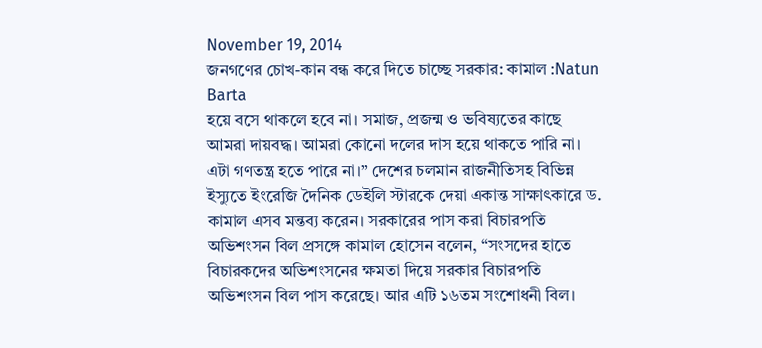November 19, 2014
জনগণের চোখ-কান বন্ধ করে দিতে চাচ্ছে সরকার: কামাল :Natun Barta
হয়ে বসে থাকলে হবে না। সমাজ, প্রজন্ম ও ভবিষ্যতের কাছে আমরা দায়বদ্ধ। আমরা কোনো দলের দাস হয়ে থাকতে পারি না। এটা গণতন্ত্র হতে পারে না।” দেশের চলমান রাজনীতিসহ বিভিন্ন ইস্যুতে ইংরেজি দৈনিক ডেইলি স্টারকে দেয়া একান্ত সাক্ষাৎকারে ড. কামাল এসব মন্তব্য করেন। সরকারের পাস করা বিচারপতি অভিশংসন বিল প্রসঙ্গে কামাল হোসেন বলেন, “সংসদের হাতে বিচারকদের অভিশংসনের ক্ষমতা দিয়ে সরকার বিচারপতি অভিশংসন বিল পাস করেছে। আর এটি ১৬তম সংশোধনী বিল।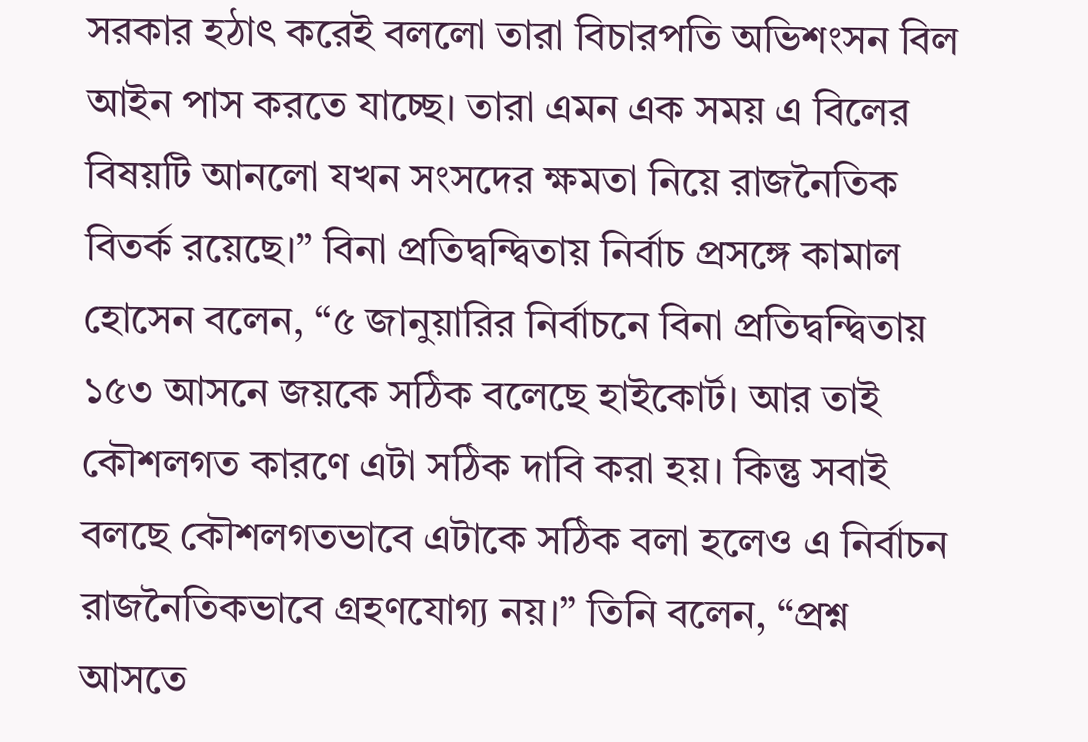সরকার হঠাৎ করেই বললো তারা বিচারপতি অভিশংসন বিল আইন পাস করতে যাচ্ছে। তারা এমন এক সময় এ বিলের বিষয়টি আনলো যখন সংসদের ক্ষমতা নিয়ে রাজনৈতিক বিতর্ক রয়েছে।” বিনা প্রতিদ্বন্দ্বিতায় নির্বাচ প্রসঙ্গে কামাল হোসেন বলেন, “৫ জানুয়ারির নির্বাচনে বিনা প্রতিদ্বন্দ্বিতায় ১৫৩ আসনে জয়কে সঠিক বলেছে হাইকোর্ট। আর তাই কৌশলগত কারণে এটা সঠিক দাবি করা হয়। কিন্তু সবাই বলছে কৌশলগতভাবে এটাকে সঠিক বলা হলেও এ নির্বাচন রাজনৈতিকভাবে গ্রহণযোগ্য নয়।” তিনি বলেন, “প্রশ্ন আসতে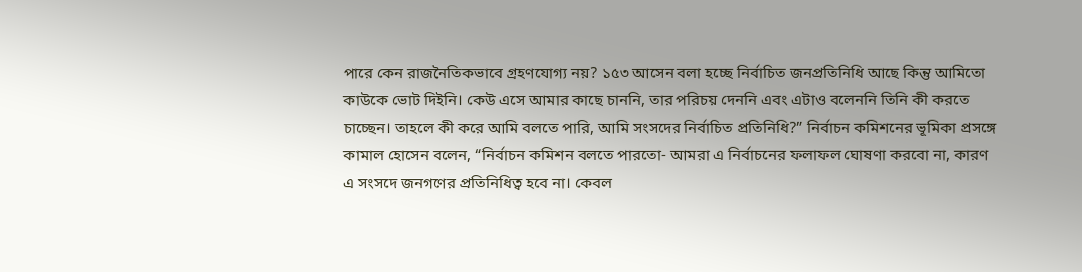পারে কেন রাজনৈতিকভাবে গ্রহণযোগ্য নয়? ১৫৩ আসেন বলা হচ্ছে নির্বাচিত জনপ্রতিনিধি আছে কিন্তু আমিতো কাউকে ভোট দিইনি। কেউ এসে আমার কাছে চাননি, তার পরিচয় দেননি এবং এটাও বলেননি তিনি কী করতে চাচ্ছেন। তাহলে কী করে আমি বলতে পারি, আমি সংসদের নির্বাচিত প্রতিনিধি?” নির্বাচন কমিশনের ভূমিকা প্রসঙ্গে কামাল হোসেন বলেন, “নির্বাচন কমিশন বলতে পারতো- আমরা এ নির্বাচনের ফলাফল ঘোষণা করবো না, কারণ এ সংসদে জনগণের প্রতিনিধিত্ব হবে না। কেবল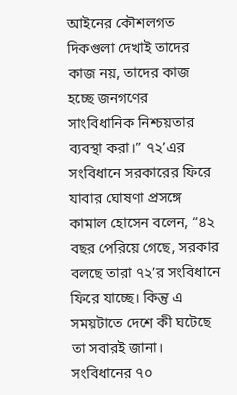আইনের কৌশলগত দিকগুলা দেখাই তাদের কাজ নয়, তাদের কাজ হচ্ছে জনগণের সাংবিধানিক নিশ্চয়তার ব্যবস্থা করা।” ৭২’এর সংবিধানে সরকারের ফিরে যাবার ঘোষণা প্রসঙ্গে কামাল হোসেন বলেন, “৪২ বছর পেরিয়ে গেছে, সরকার বলছে তারা ৭২’র সংবিধানে ফিরে যাচ্ছে। কিন্তু এ সময়টাতে দেশে কী ঘটেছে তা সবারই জানা। সংবিধানের ৭০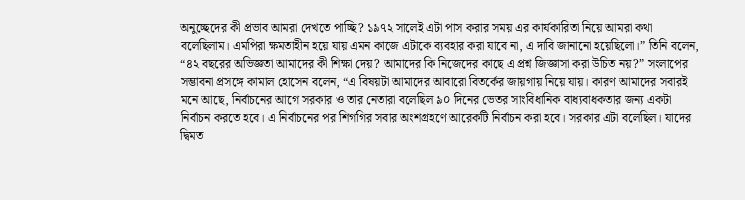অনুচ্ছেদের কী প্রভাব আমরা দেখতে পাচ্ছি? ১৯৭২ সালেই এটা পাস করার সময় এর কার্যকারিতা নিয়ে আমরা কথা বলেছিলাম। এমপিরা ক্ষমতাহীন হয়ে যায় এমন কাজে এটাকে ব্যবহার করা যাবে না, এ দাবি জানানো হয়েছিলো।” তিনি বলেন, “৪২ বছরের অভিজ্ঞতা আমাদের কী শিক্ষা দেয়? আমাদের কি নিজেদের কাছে এ প্রশ্ন জিজ্ঞাসা করা উচিত নয়?” সংলাপের সম্ভাবনা প্রসঙ্গে কামাল হোসেন বলেন, “এ বিষয়টা আমাদের আবারো বিতর্কের জায়গায় নিয়ে যায়। কারণ আমাদের সবারই মনে আছে, নির্বাচনের আগে সরকার ও তার নেতারা বলেছিল ৯০ দিনের ভেতর সাংবিধানিক বাধ্যবাধকতার জন্য একটা নির্বাচন করতে হবে। এ নির্বাচনের পর শিগগির সবার অংশগ্রহণে আরেকটি নির্বাচন করা হবে। সরকার এটা বলেছিল। যাদের দ্বিমত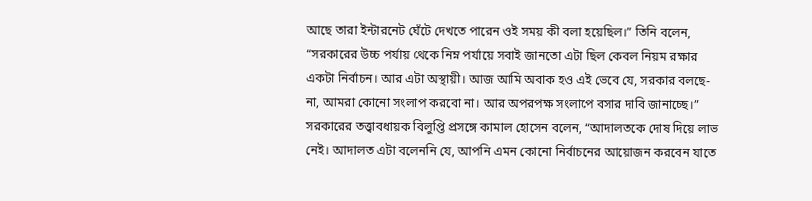আছে তারা ইন্টারনেট ঘেঁটে দেখতে পারেন ওই সময় কী বলা হয়েছিল।” তিনি বলেন, “সরকারের উচ্চ পর্যায় থেকে নিম্ন পর্যায়ে সবাই জানতো এটা ছিল কেবল নিয়ম রক্ষার একটা নির্বাচন। আর এটা অস্থায়ী। আজ আমি অবাক হও এই ভেবে যে, সরকার বলছে- না, আমরা কোনো সংলাপ করবো না। আর অপরপক্ষ সংলাপে বসার দাবি জানাচ্ছে।” সরকারের তত্ত্বাবধায়ক বিলুপ্তি প্রসঙ্গে কামাল হোসেন বলেন, “আদালতকে দোষ দিয়ে লাভ নেই। আদালত এটা বলেননি যে, আপনি এমন কোনো নির্বাচনের আয়োজন করবেন যাতে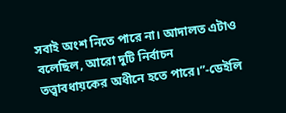সবাই অংশ নিতে পারে না। আদালত এটাও বলেছিল, আরো দুটি নির্বাচন তত্ত্বাবধায়কের অধীনে হতে পারে।”-ডেইলি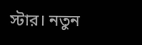স্টার। নতুন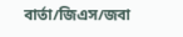বার্তা/জিএস/জবা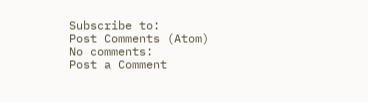Subscribe to:
Post Comments (Atom)
No comments:
Post a Comment